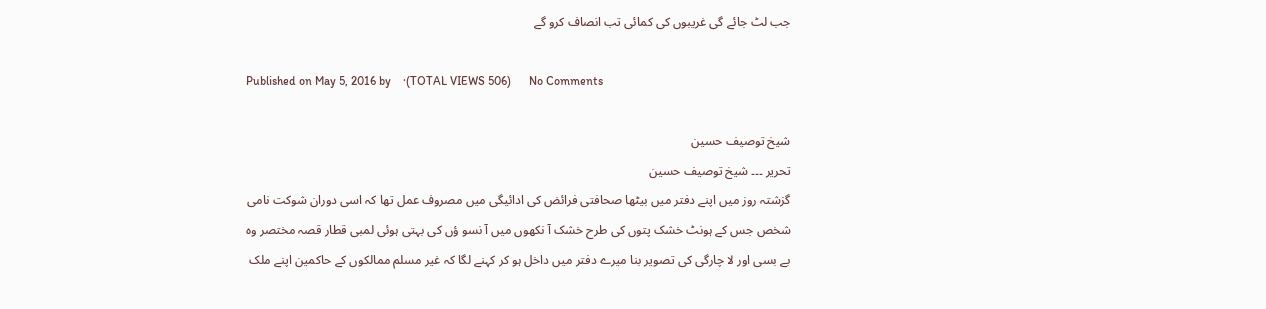جب لٹ جائے گی غریبوں کی کمائی تب انصاف کرو گے

Published on May 5, 2016 by    ·(TOTAL VIEWS 506)      No Comments

شیخ توصیف حسین
تحریر ۔۔۔ شیخ توصیف حسین
گزشتہ روز میں اپنے دفتر میں بیٹھا صحافتی فرائض کی ادائیگی میں مصروف عمل تھا کہ اسی دوران شوکت نامی شخص جس کے ہونٹ خشک پتوں کی طرح خشک آ نکھوں میں آ نسو ؤں کی بہتی ہوئی لمبی قطار قصہ مختصر وہ بے بسی اور لا چارگی کی تصویر بنا میرے دفتر میں داخل ہو کر کہنے لگا کہ غیر مسلم ممالکوں کے حاکمین اپنے ملک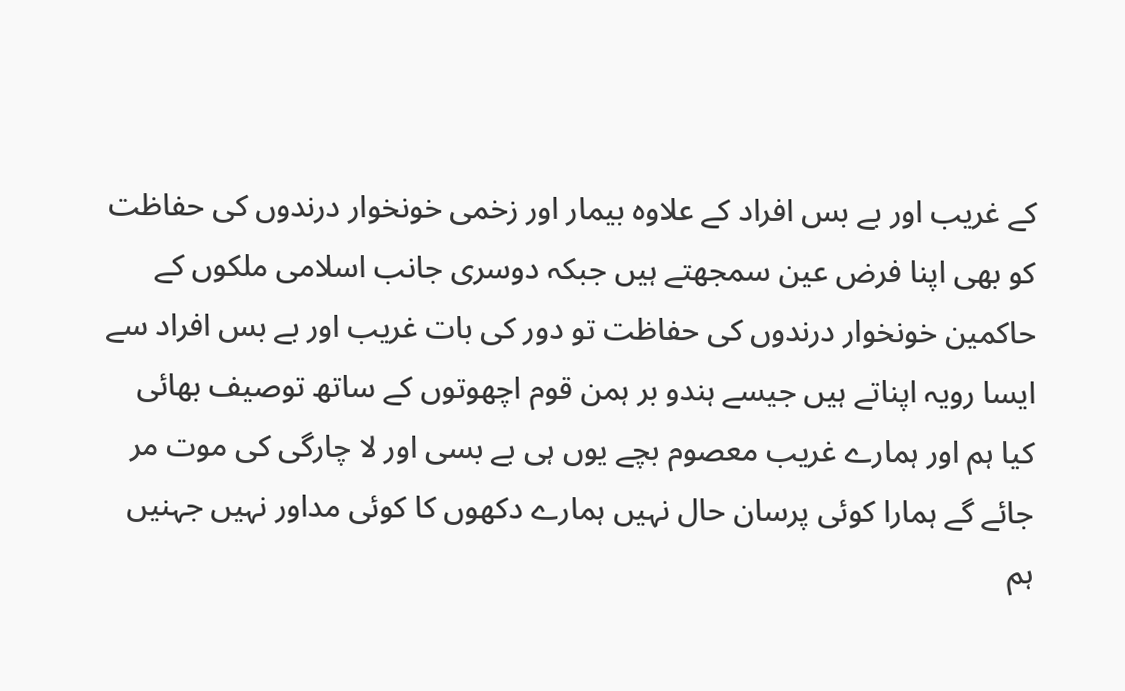کے غریب اور بے بس افراد کے علاوہ بیمار اور زخمی خونخوار درندوں کی حفاظت کو بھی اپنا فرض عین سمجھتے ہیں جبکہ دوسری جانب اسلامی ملکوں کے حاکمین خونخوار درندوں کی حفاظت تو دور کی بات غریب اور بے بس افراد سے ایسا رویہ اپناتے ہیں جیسے ہندو بر ہمن قوم اچھوتوں کے ساتھ توصیف بھائی کیا ہم اور ہمارے غریب معصوم بچے یوں ہی بے بسی اور لا چارگی کی موت مر جائے گے ہمارا کوئی پرسان حال نہیں ہمارے دکھوں کا کوئی مداور نہیں جہنیں ہم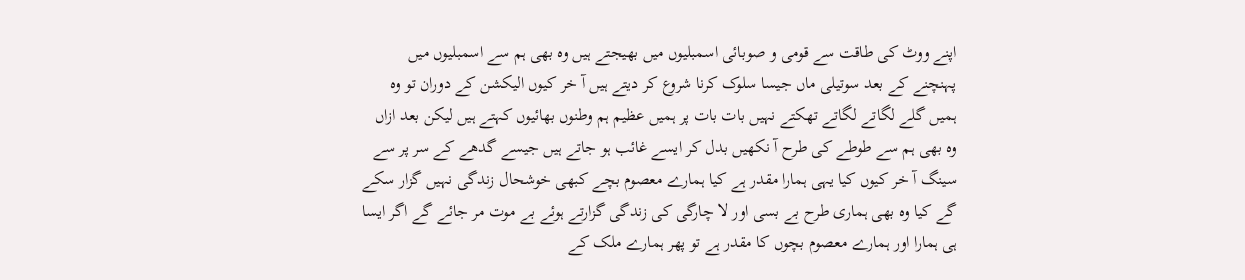اپنے ووٹ کی طاقت سے قومی و صوبائی اسمبلیوں میں بھیجتے ہیں وہ بھی ہم سے اسمبلیوں میں پہنچنے کے بعد سوتیلی ماں جیسا سلوک کرنا شروع کر دیتے ہیں آ خر کیوں الیکشن کے دوران تو وہ ہمیں گلے لگاتے لگاتے تھکتے نہیں بات بات پر ہمیں عظیم ہم وطنوں بھائیوں کہتے ہیں لیکن بعد ازاں وہ بھی ہم سے طوطے کی طرح آ نکھیں بدل کر ایسے غائب ہو جاتے ہیں جیسے گدھے کے سر پر سے سینگ آ خر کیوں کیا یہی ہمارا مقدر ہے کیا ہمارے معصوم بچے کبھی خوشحال زندگی نہیں گزار سکے گے کیا وہ بھی ہماری طرح بے بسی اور لا چارگی کی زندگی گزارتے ہوئے بے موت مر جائے گے اگر ایسا ہی ہمارا اور ہمارے معصوم بچوں کا مقدر ہے تو پھر ہمارے ملک کے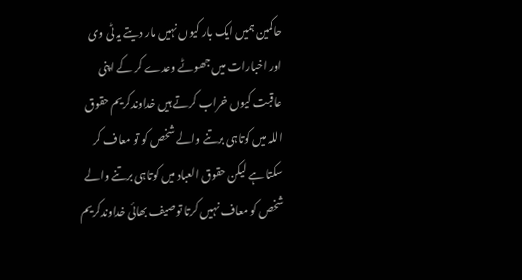حاکمین ہمیں ایک بار کیوں نہیں مار دیتے یہ ٹی وی اور اخبارات میں جھوٹے وعدے کر کے اپنی عاقبت کیوں خراب کرتے ہیں خداوندکریم حقوق اللہ میں کوتاہی برتنے والے شخص کو تو معاف کر سکتا ہے لیکن حقوق العباد میں کوتاہی برتنے والے شخص کو معاف نہیں کرتا توصیف بھائی خداوندکریم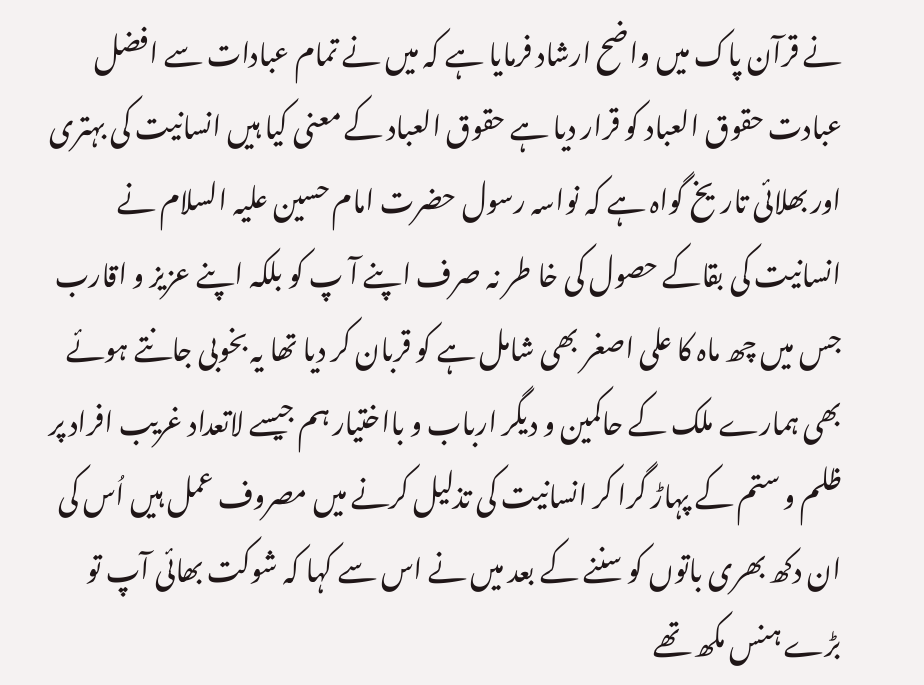نے قرآن پاک میں واضح ارشاد فرمایا ہے کہ میں نے تمام عبادات سے افضل عبادت حقوق العباد کو قرار دیا ہے حقوق العباد کے معنی کیا ہیں انسانیت کی بہتری اور بھلائی تاریخ گواہ ہے کہ نواسہ رسول حضرت امام حسین علیہ السلام نے انسانیت کی بقاکے حصول کی خا طر نہ صرف اپنے آ پ کو بلکہ اپنے عزیز و اقارب جس میں چھ ماہ کا علی اصغر بھی شامل ہے کو قربان کر دیا تھا یہ بخوبی جانتے ہوئے بھی ہمارے ملک کے حاکمین و دیگر ارباب و بااختیار ہم جیسے لاتعداد غریب افراد پر ظلم و ستم کے پہاڑ گرا کر انسانیت کی تذلیل کرنے میں مصروف عمل ہیں اُس کی ان دکھ بھری باتوں کو سننے کے بعد میں نے اس سے کہا کہ شوکت بھائی آپ تو بڑے ہنس مکھ تھے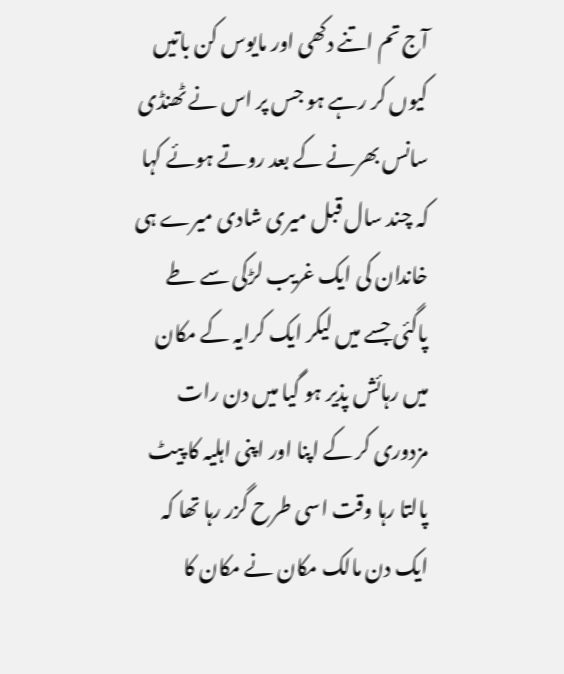آج تم اتنے دکھی اور مایوس کن باتیں کیوں کر رہے ہو جس پر اس نے ٹھنڈی سانس بھرنے کے بعد روتے ہوئے کہا کہ چند سال قبل میری شادی میرے ہی خاندان کی ایک غریب لڑکی سے طے پاگئی جسے میں لیکر ایک کرایہ کے مکان میں رہائش پذیر ہو گیا میں دن رات مزدوری کر کے اپنا اور اپنی اہلیہ کا پیٹ پالتا رہا وقت اسی طرح گزر رہا تھا کہ ایک دن مالک مکان نے مکان کا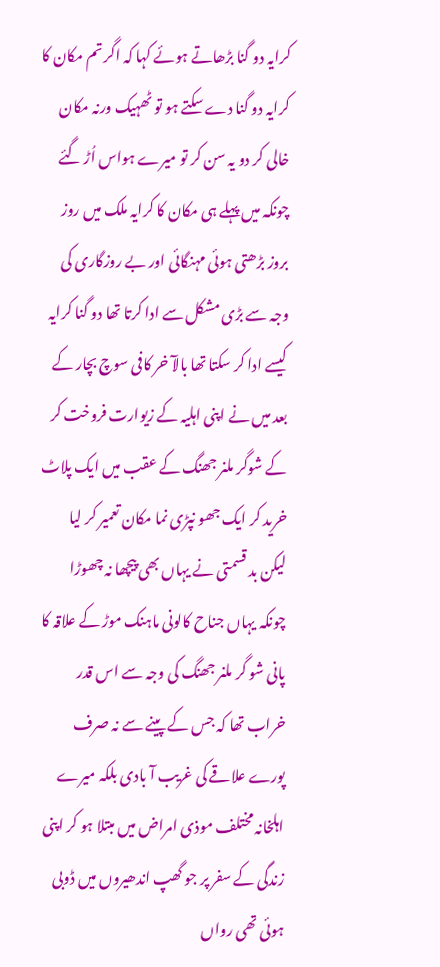کرایہ دو گنا بڑھاتے ہوئے کہا کہ اگر تم مکان کا کرایہ دو گنا دے سکتے ہو تو ٹھہیک ورنہ مکان خالی کر دو یہ سن کر تو میرے ہواس اُڑ گئے چونکہ میں پہلے ہی مکان کا کرایہ ملک میں روز بروز بڑھتی ہوئی مہنگائی اور بے روزگاری کی وجہ سے بڑی مشکل سے ادا کرتا تھا دو گنا کرایہ کیسے ادا کر سکتا تھا بالآ خر کافی سوچ بچار کے بعد میں نے اپنی اہلیہ کے زیوارت فروخت کر کے شوگر ملنر جھنگ کے عقب میں ایک پلاٹ خرید کر ایک جھو نپڑی نما مکان تعمیر کر لیا لیکن بد قسمتی نے یہاں بھی پیچھا نہ چھوڑا چونکہ یہاں جناح کالونی ماہنک موڑ کے علاقہ کا پانی شو گر ملنر جھنگ کی وجہ سے اس قدر خراب تھا کہ جس کے پینے سے نہ صرف پورے علاقے کی غریب آ بادی بلکہ میرے اہلخانہ مختلف موذی امراض میں مبتلا ہو کر اپنی زندگی کے سفر پر جو گھپ اندھیروں میں ڈوبی ہوئی تھی رواں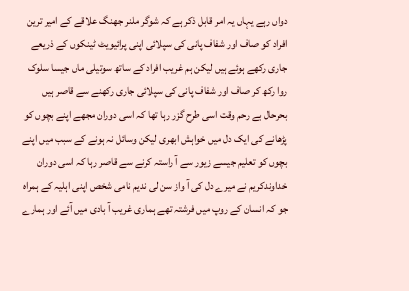دواں رہے یہاں یہ امر قابل ذکر ہے کہ شوگر ملنر جھنگ علاقے کے امیر ترین افراد کو صاف اور شفاف پانی کی سپلائی اپنی پرائیویٹ ٹینکوں کے ذریعے جاری رکھے ہوئے ہیں لیکن ہم غریب افراد کے ساتھ سوتیلی ماں جیسا سلوک روا رکھ کر صاف اور شفاف پانی کی سپلائی جاری رکھنے سے قاصر ہیں بحرحال بے رحم وقت اسی طرح گزر رہا تھا کہ اسی دوران مجھے اپنے بچوں کو پڑھانے کی ایک دل میں خواہش ابھری لیکن وسائل نہ ہونے کے سبب میں اپنے بچوں کو تعلیم جیسے زیور سے آ راستہ کرنے سے قاصر رہا کہ اسی دوران خداوندکریم نے میرے دل کی آ واز سن لی ندیم نامی شخص اپنی اہلیہ کے ہمراہ جو کہ انسان کے روپ میں فرشتہ تھے ہماری غریب آ بادی میں آئے اور ہمارے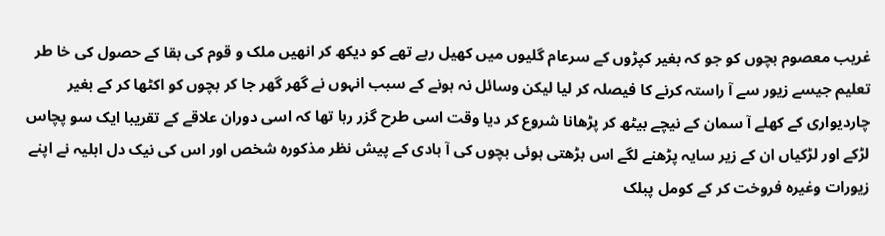غریب معصوم بچوں کو جو کہ بغیر کپڑوں کے سرعام گلیوں میں کھیل رہے تھے کو دیکھ کر انھیں ملک و قوم کی بقا کے حصول کی خا طر تعلیم جیسے زیور سے آ راستہ کرنے کا فیصلہ کر لیا لیکن وسائل نہ ہونے کے سبب انہوں نے گھر گھر جا کر بچوں کو اکٹھا کر کے بغیر چاردیواری کے کھلے آ سمان کے نیچے بیٹھ کر پڑھانا شروع کر دیا وقت اسی طرح گزر رہا تھا کہ اسی دوران علاقے کے تقریبا ایک سو پچاس لڑکے اور لڑکیاں ان کے زیر سایہ پڑھنے لگے اس بڑھتی ہوئی بچوں کی آ بادی کے پیش نظر مذکورہ شخص اور اس کی نیک دل اہلیہ نے اپنے زیورات وغیرہ فروخت کر کے کومل پبلک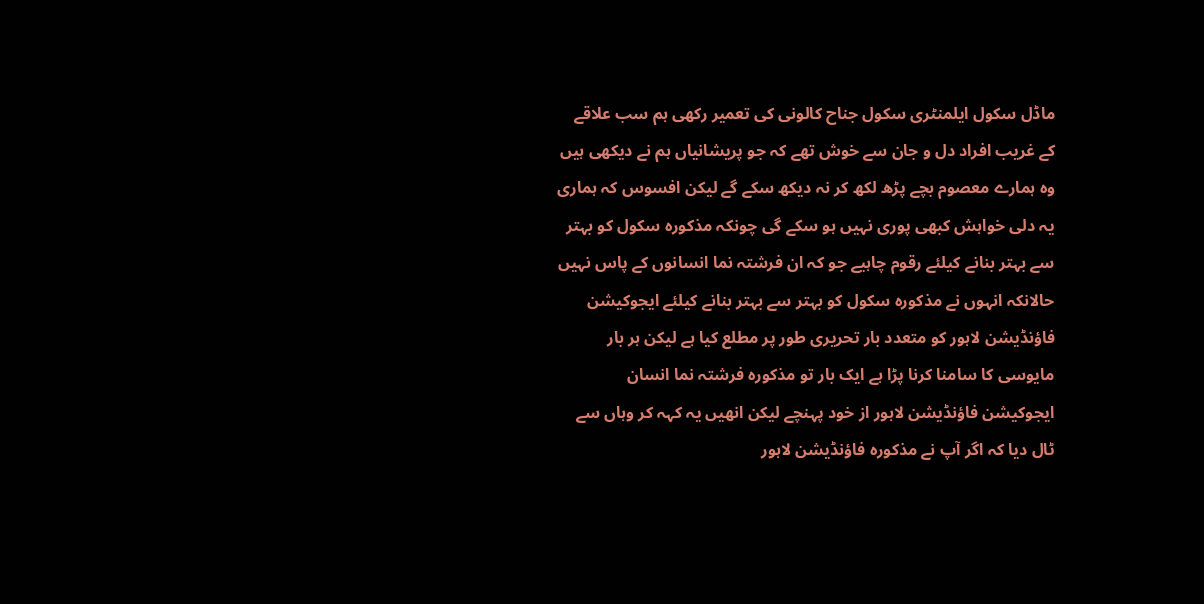ماڈل سکول ایلمنٹری سکول جناح کالونی کی تعمیر رکھی ہم سب علاقے کے غریب افراد دل و جان سے خوش تھے کہ جو پریشانیاں ہم نے دیکھی ہیں وہ ہمارے معصوم بچے پڑھ لکھ کر نہ دیکھ سکے گے لیکن افسوس کہ ہماری یہ دلی خواہش کبھی پوری نہیں ہو سکے گی چونکہ مذکورہ سکول کو بہتر سے بہتر بنانے کیلئے رقوم چاہیے جو کہ ان فرشتہ نما انسانوں کے پاس نہیں حالانکہ انہوں نے مذکورہ سکول کو بہتر سے بہتر بنانے کیلئے ایجوکیشن فاؤنڈیشن لاہور کو متعدد بار تحریری طور پر مطلع کیا ہے لیکن ہر بار مایوسی کا سامنا کرنا پڑا ہے ایک بار تو مذکورہ فرشتہ نما انسان ایجوکیشن فاؤنڈیشن لاہور از خود پہنچے لیکن انھیں یہ کہہ کر وہاں سے ٹال دیا کہ اگر آپ نے مذکورہ فاؤنڈیشن لاہور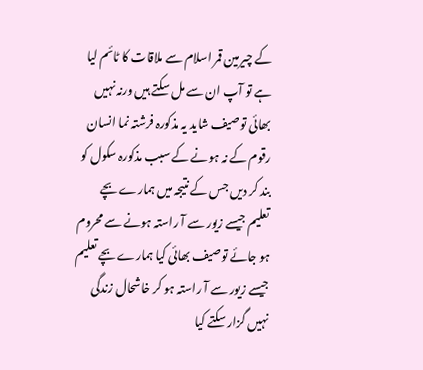کے چیرمین قمر اسلام سے ملاقات کا ٹائم لیا ہے تو آپ ان سے مل سکتے ہیں ورنہ نہیں بھائی توصیف شاید یہ مذکورہ فرشتہ نما انسان رقوم کے نہ ہونے کے سبب مذکورہ سکول کو بند کر دیں جس کے نتیجہ میں ہمارے بچے تعلیم جیسے زیور سے آ راستہ ہونے سے محروم ہو جائے توصیف بھائی کیا ہمارے بچے تعلیم جیسے زیور سے آ راستہ ہو کر خاشحال زندگی نہیں گزار سکتے کیا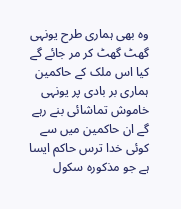وہ بھی ہماری طرح یونہی گھٹ گھٹ کر مر جائے گے کیا اس ملک کے حاکمین ہماری بر بادی پر یونہی خاموش تماشائی بنے رہے گے ان حاکمین میں سے کوئی خدا ترس حاکم ایسا ہے جو مذکورہ سکول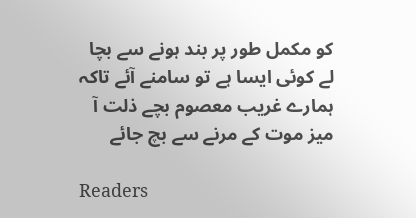کو مکمل طور پر بند ہونے سے بچا لے کوئی ایسا ہے تو سامنے آئے تاکہ ہمارے غریب معصوم بچے ذلت آ میز موت کے مرنے سے بچ جائے

Readers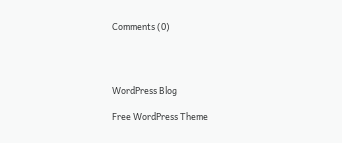Comments (0)




WordPress Blog

Free WordPress Theme